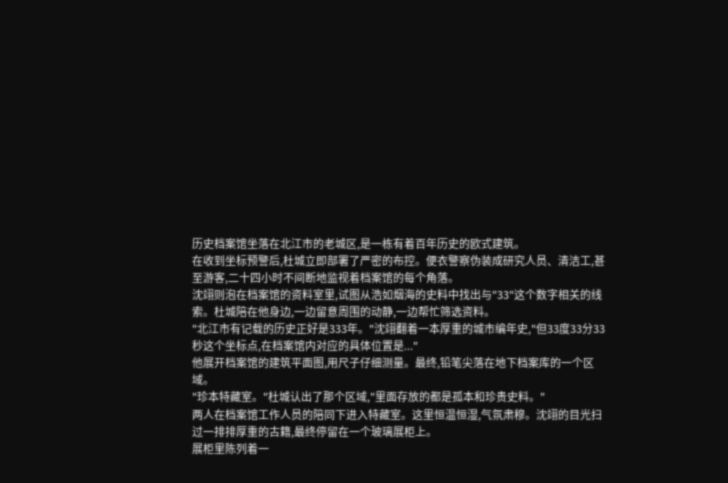历史档案馆坐落在北江市的老城区,是一栋有着百年历史的欧式建筑。
在收到坐标预警后,杜城立即部署了严密的布控。便衣警察伪装成研究人员、清洁工,甚至游客,二十四小时不间断地监视着档案馆的每个角落。
沈翊则泡在档案馆的资料室里,试图从浩如烟海的史料中找出与"33"这个数字相关的线索。杜城陪在他身边,一边留意周围的动静,一边帮忙筛选资料。
"北江市有记载的历史正好是333年。"沈翊翻着一本厚重的城市编年史,"但33度33分33秒这个坐标点,在档案馆内对应的具体位置是..."
他展开档案馆的建筑平面图,用尺子仔细测量。最终,铅笔尖落在地下档案库的一个区域。
"珍本特藏室。"杜城认出了那个区域,"里面存放的都是孤本和珍贵史料。"
两人在档案馆工作人员的陪同下进入特藏室。这里恒温恒湿,气氛肃穆。沈翊的目光扫过一排排厚重的古籍,最终停留在一个玻璃展柜上。
展柜里陈列着一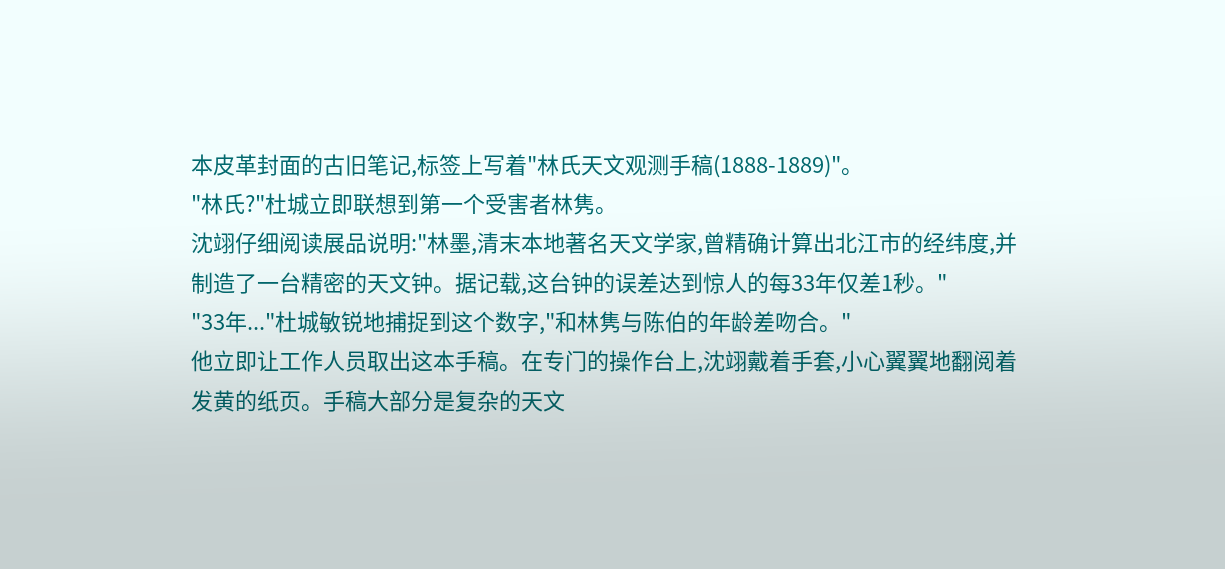本皮革封面的古旧笔记,标签上写着"林氏天文观测手稿(1888-1889)"。
"林氏?"杜城立即联想到第一个受害者林隽。
沈翊仔细阅读展品说明:"林墨,清末本地著名天文学家,曾精确计算出北江市的经纬度,并制造了一台精密的天文钟。据记载,这台钟的误差达到惊人的每33年仅差1秒。"
"33年..."杜城敏锐地捕捉到这个数字,"和林隽与陈伯的年龄差吻合。"
他立即让工作人员取出这本手稿。在专门的操作台上,沈翊戴着手套,小心翼翼地翻阅着发黄的纸页。手稿大部分是复杂的天文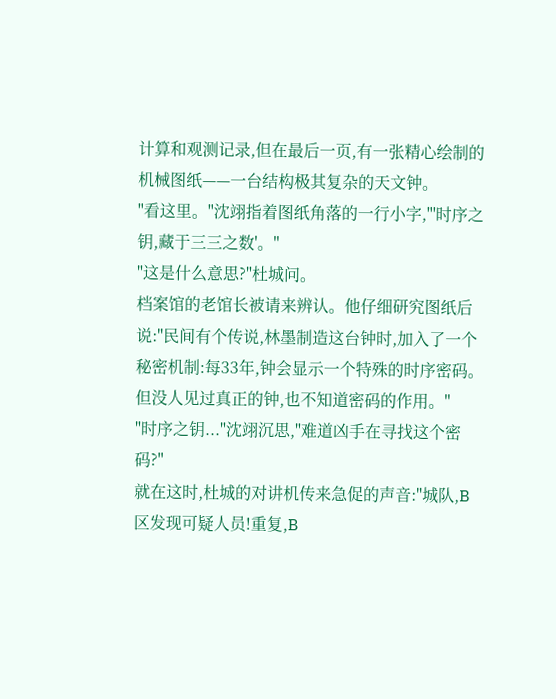计算和观测记录,但在最后一页,有一张精心绘制的机械图纸——一台结构极其复杂的天文钟。
"看这里。"沈翊指着图纸角落的一行小字,"'时序之钥,藏于三三之数'。"
"这是什么意思?"杜城问。
档案馆的老馆长被请来辨认。他仔细研究图纸后说:"民间有个传说,林墨制造这台钟时,加入了一个秘密机制:每33年,钟会显示一个特殊的时序密码。但没人见过真正的钟,也不知道密码的作用。"
"时序之钥..."沈翊沉思,"难道凶手在寻找这个密码?"
就在这时,杜城的对讲机传来急促的声音:"城队,B区发现可疑人员!重复,B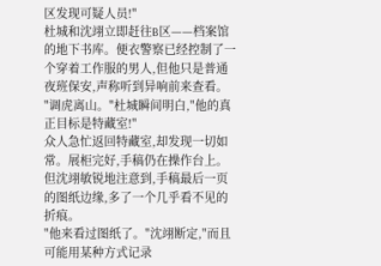区发现可疑人员!"
杜城和沈翊立即赶往B区——档案馆的地下书库。便衣警察已经控制了一个穿着工作服的男人,但他只是普通夜班保安,声称听到异响前来查看。
"调虎离山。"杜城瞬间明白,"他的真正目标是特藏室!"
众人急忙返回特藏室,却发现一切如常。展柜完好,手稿仍在操作台上。但沈翊敏锐地注意到,手稿最后一页的图纸边缘,多了一个几乎看不见的折痕。
"他来看过图纸了。"沈翊断定,"而且可能用某种方式记录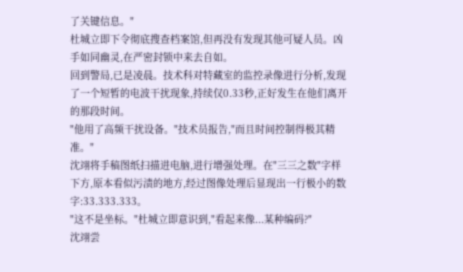了关键信息。"
杜城立即下令彻底搜查档案馆,但再没有发现其他可疑人员。凶手如同幽灵,在严密封锁中来去自如。
回到警局,已是凌晨。技术科对特藏室的监控录像进行分析,发现了一个短暂的电波干扰现象,持续仅0.33秒,正好发生在他们离开的那段时间。
"他用了高频干扰设备。"技术员报告,"而且时间控制得极其精准。"
沈翊将手稿图纸扫描进电脑,进行增强处理。在"三三之数"字样下方,原本看似污渍的地方,经过图像处理后显现出一行极小的数字:33.333.333。
"这不是坐标。"杜城立即意识到,"看起来像...某种编码?"
沈翊尝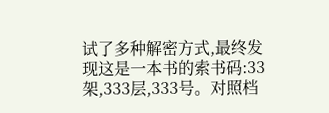试了多种解密方式,最终发现这是一本书的索书码:33架,333层,333号。对照档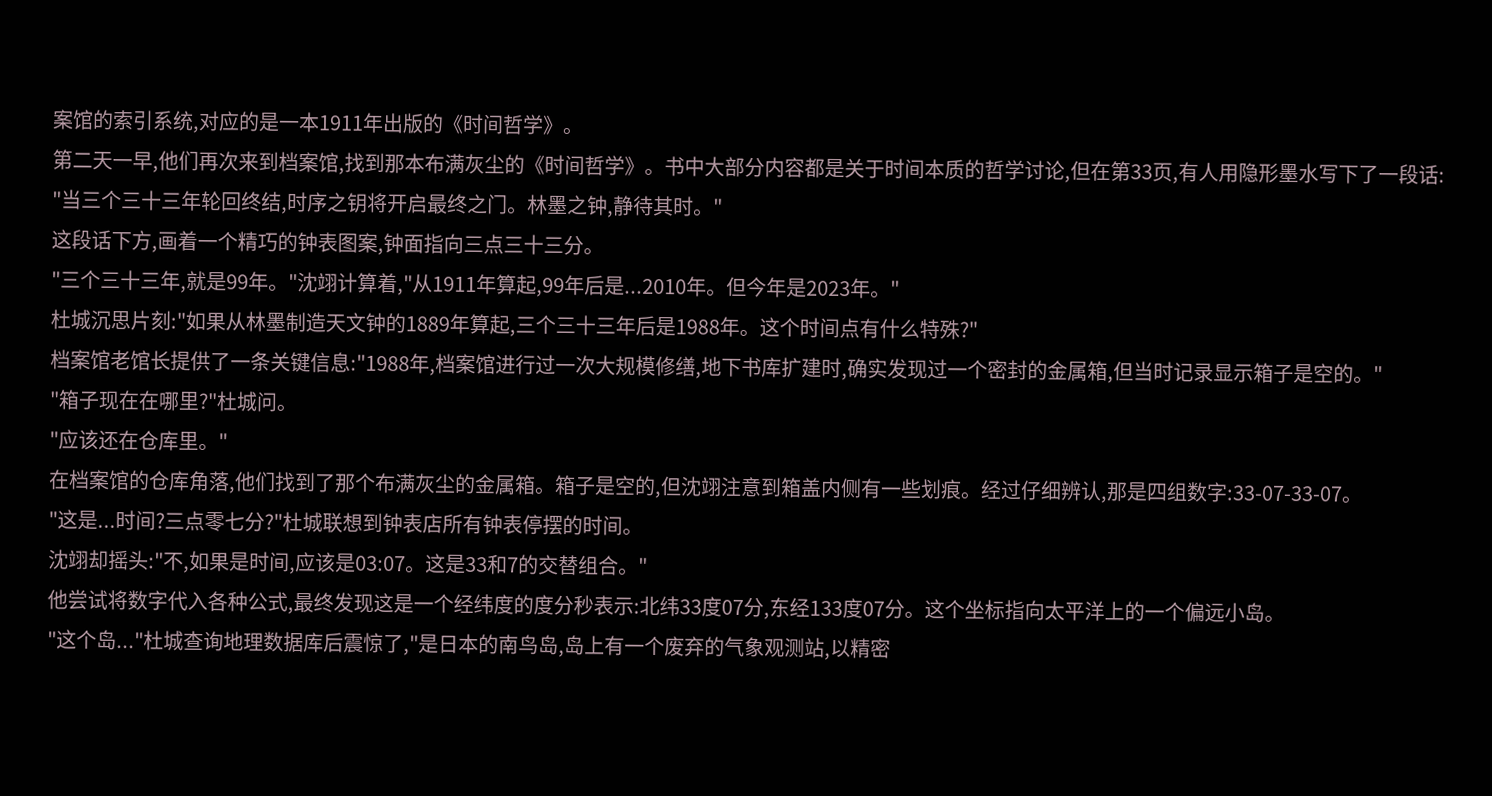案馆的索引系统,对应的是一本1911年出版的《时间哲学》。
第二天一早,他们再次来到档案馆,找到那本布满灰尘的《时间哲学》。书中大部分内容都是关于时间本质的哲学讨论,但在第33页,有人用隐形墨水写下了一段话:
"当三个三十三年轮回终结,时序之钥将开启最终之门。林墨之钟,静待其时。"
这段话下方,画着一个精巧的钟表图案,钟面指向三点三十三分。
"三个三十三年,就是99年。"沈翊计算着,"从1911年算起,99年后是...2010年。但今年是2023年。"
杜城沉思片刻:"如果从林墨制造天文钟的1889年算起,三个三十三年后是1988年。这个时间点有什么特殊?"
档案馆老馆长提供了一条关键信息:"1988年,档案馆进行过一次大规模修缮,地下书库扩建时,确实发现过一个密封的金属箱,但当时记录显示箱子是空的。"
"箱子现在在哪里?"杜城问。
"应该还在仓库里。"
在档案馆的仓库角落,他们找到了那个布满灰尘的金属箱。箱子是空的,但沈翊注意到箱盖内侧有一些划痕。经过仔细辨认,那是四组数字:33-07-33-07。
"这是...时间?三点零七分?"杜城联想到钟表店所有钟表停摆的时间。
沈翊却摇头:"不,如果是时间,应该是03:07。这是33和7的交替组合。"
他尝试将数字代入各种公式,最终发现这是一个经纬度的度分秒表示:北纬33度07分,东经133度07分。这个坐标指向太平洋上的一个偏远小岛。
"这个岛..."杜城查询地理数据库后震惊了,"是日本的南鸟岛,岛上有一个废弃的气象观测站,以精密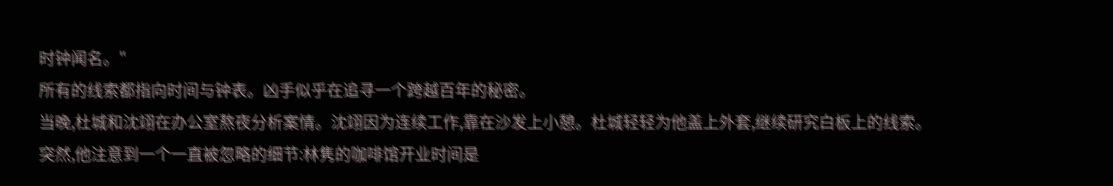时钟闻名。"
所有的线索都指向时间与钟表。凶手似乎在追寻一个跨越百年的秘密。
当晚,杜城和沈翊在办公室熬夜分析案情。沈翊因为连续工作,靠在沙发上小憩。杜城轻轻为他盖上外套,继续研究白板上的线索。
突然,他注意到一个一直被忽略的细节:林隽的咖啡馆开业时间是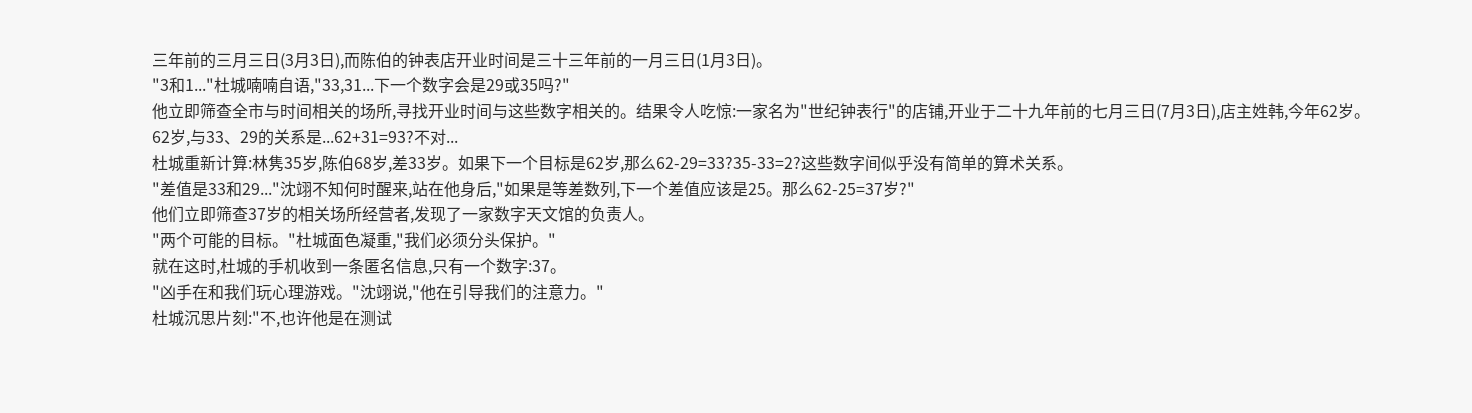三年前的三月三日(3月3日),而陈伯的钟表店开业时间是三十三年前的一月三日(1月3日)。
"3和1..."杜城喃喃自语,"33,31...下一个数字会是29或35吗?"
他立即筛查全市与时间相关的场所,寻找开业时间与这些数字相关的。结果令人吃惊:一家名为"世纪钟表行"的店铺,开业于二十九年前的七月三日(7月3日),店主姓韩,今年62岁。
62岁,与33、29的关系是...62+31=93?不对...
杜城重新计算:林隽35岁,陈伯68岁,差33岁。如果下一个目标是62岁,那么62-29=33?35-33=2?这些数字间似乎没有简单的算术关系。
"差值是33和29..."沈翊不知何时醒来,站在他身后,"如果是等差数列,下一个差值应该是25。那么62-25=37岁?"
他们立即筛查37岁的相关场所经营者,发现了一家数字天文馆的负责人。
"两个可能的目标。"杜城面色凝重,"我们必须分头保护。"
就在这时,杜城的手机收到一条匿名信息,只有一个数字:37。
"凶手在和我们玩心理游戏。"沈翊说,"他在引导我们的注意力。"
杜城沉思片刻:"不,也许他是在测试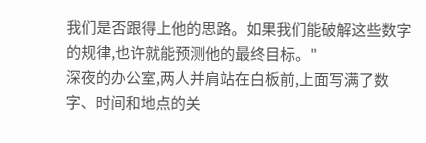我们是否跟得上他的思路。如果我们能破解这些数字的规律,也许就能预测他的最终目标。"
深夜的办公室,两人并肩站在白板前,上面写满了数字、时间和地点的关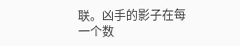联。凶手的影子在每一个数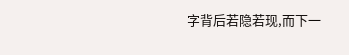字背后若隐若现,而下一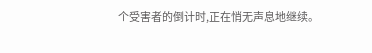个受害者的倒计时,正在悄无声息地继续。